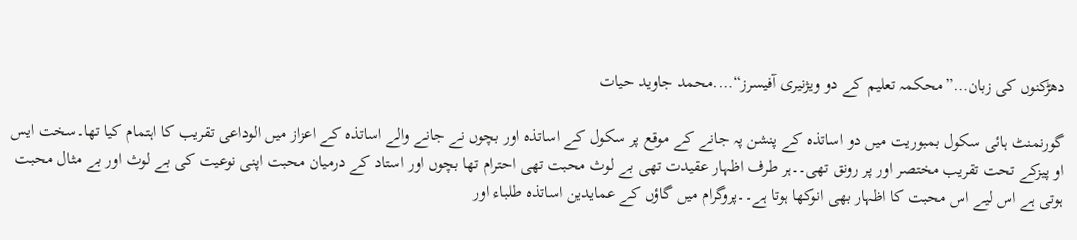دھڑکنوں کی زبان…”محکمہ تعلیم کے دو ویژنیری آفیسرز“….محمد جاوید حیات

گورنمنٹ ہائی سکول بمبوریت میں دو اساتذہ کے پنشن پہ جانے کے موقع پر سکول کے اساتذہ اور بچوں نے جانے والے اساتذہ کے اعزاز میں الوداعی تقریب کا اہتمام کیا تھا۔سخت ایس او پیزکے تحت تقریب مختصر اور پر رونق تھی۔۔ہر طرف اظہار عقیدت تھی بے لوث محبت تھی احترام تھا بچوں اور استاد کے درمیان محبت اپنی نوعیت کی بے لوث اور بے مثال محبت ہوتی ہے اس لیے اس محبت کا اظہار بھی انوکھا ہوتا ہے۔۔پروگرام میں گاؤں کے عمایدین اساتذہ طلباء اور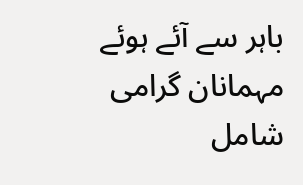باہر سے آئے ہوئے مہمانان گرامی شامل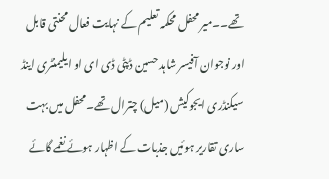تھے۔۔میر محفل محکمہ تعلیم کے نہایت فعال محنتی قابل اور نوجوان آفیسر شاہد حسین ڈپٹی ڈی ای او ایلیمنٹری اینڈ سیکنڈری ایجوکیش (میل) چترال تھے۔محفل میں بہت ساری تقاریر ہوئیں جذبات کے اظہار ہوئے نغمے گائے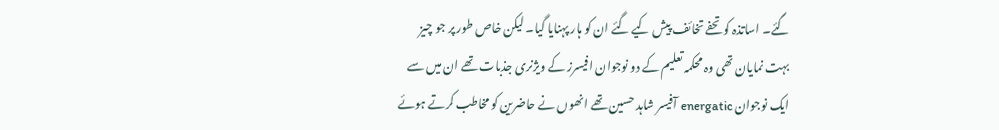گئے۔ اساتذہ کو تحفے تخائف پیش کیے گئے ان کو ہار پہنایا گیا۔ لیکن خاص طور پر جو چیز بہت نمایان تھی وہ محکمہ تعلیم کے دو نوجوان افیسرز کے ویژنری جذبات تھے ان میں سے ایک نوجوان energatic آفیسر شاہد حسین تھے انھوں نے حاضرین کو مخاطب کرتے ہوئے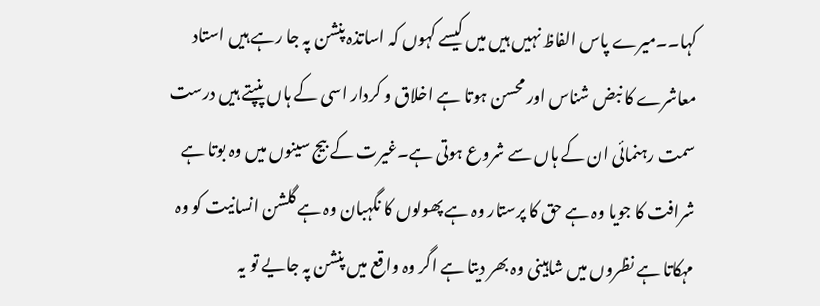کہا۔۔میرے پاس الفاظ نہیں ہیں میں کیسے کہوں کہ اساتذہ پنشن پہ جا رہے ہیں استاد معاشرے کا نبض شناس اور محسن ہوتا ہے اخلاق و کردار اسی کے ہاں پنپتے ہیں درست سمت رہنمائی ان کے ہاں سے شروع ہوتی ہے۔غیرت کے بیج سینوں میں وہ بوتا ہے شرافت کا جویا وہ ہے حق کا پرستار وہ ہے پھولوں کا نگہبان وہ ہے گلشن انسانیت کو وہ مہکاتا ہے نظروں میں شاہینی وہ بھر دیتا ہے اگر وہ واقع میں پنشن پہ جایے تو یہ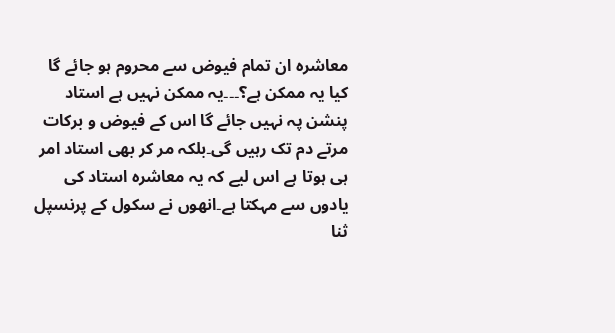معاشرہ ان تمام فیوض سے محروم ہو جائے گا کیا یہ ممکن ہے؟۔۔۔یہ ممکن نہیں ہے استاد پنشن پہ نہیں جائے گا اس کے فیوض و برکات مرتے دم تک رہیں گی۔بلکہ مر کر بھی استاد امر ہی ہوتا ہے اس لیے کہ یہ معاشرہ استاد کی یادوں سے مہکتا ہے۔انھوں نے سکول کے پرنسپل ثنا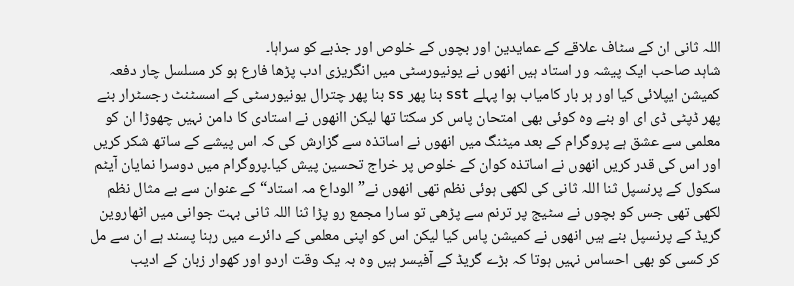اللہ ثانی ان کے سٹاف علاقے کے عمایدین اور بچوں کے خلوص اور جذبے کو سراہا۔
شاہد صاحب ایک پیشہ ور استاد ہیں انھوں نے یونیورسٹی میں انگریزی ادب پڑھا فارع ہو کر مسلسل چار دفعہ کمیشن ایپلائی کیا اور ہر بار کامیاب ہوا پہلے sst بنا پھر ss بنا پھر چترال یونیورسٹی کے اسسٹنٹ رجسٹرار بنے پھر ڈپٹی ڈی ای او بنے وہ کوئی بھی امتحان پاس کر سکتا تھا لیکن اانھوں نے استادی کا دامن نہیں چھوڑا ان کو معلمی سے عشق ہے پروگرام کے بعد میٹنگ میں انھوں نے اساتذہ سے گزارش کی کہ اس پیشے کے ساتھ شکر کریں اور اس کی قدر کریں انھوں نے اساتذہ کوان کے خلوص پر خراج تحسین پیش کیا۔پروگرام میں دوسرا نمایان آیٹم سکول کے پرنسپل ثنا اللہ ثانی کی لکھی ہوئی نظم تھی انھوں نے”الوداع مہ استاد“ کے عنوان سے بے مثال نظم لکھی تھی جس کو بچوں نے سٹیج پر ترنم سے پڑھی تو سارا مجمع رو پڑا ثنا اللہ ثانی بہت جوانی میں اٹھاروین گریڈ کے پرنسپل بنے ہیں انھوں نے کمیشن پاس کیا لیکن اس کو اپنی معلمی کے دائرے میں رہنا پسند ہے ان سے مل کر کسی کو بھی احساس نہیں ہوتا کہ بڑے گریڈ کے آفیسر ہیں وہ بہ یک وقت اردو اور کھوار زبان کے ادیب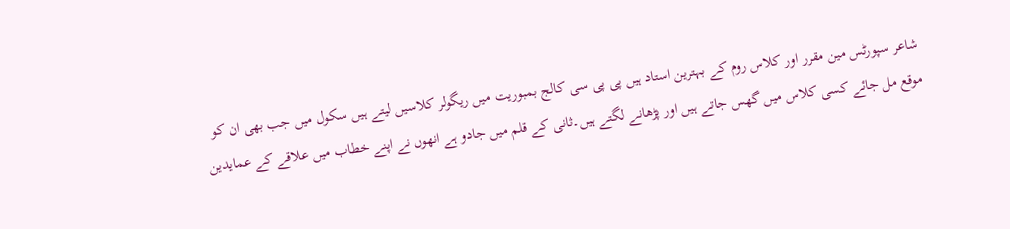شاعر سپورٹس مین مقرر اور کلاس روم کے بہترین استاد ہیں پی پی سی کالج بمبوریت میں ریگولر کلاسیں لیتے ہیں سکول میں جب بھی ان کو موقع مل جائے کسی کلاس میں گھس جاتے ہیں اور پڑھانے لگتے ہیں۔ثانی کے قلم میں جادو ہے انھوں نے اپنے خطاب میں علاقے کے عمایدین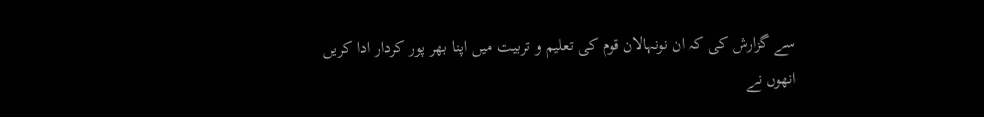سے گزارش کی کہ ان نونہالان قوم کی تعلیم و تربیت میں اپنا بھر پور کردار ادا کریں انھوں نے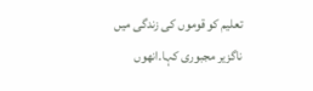تعلیم کو قوموں کی زندگی میں ناگزیر مجبوری کہا۔انھوں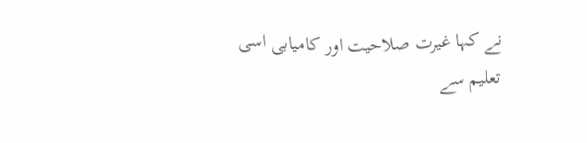نے کہا غیرت صلاحیت اور کامیابی اسی تعلیم سے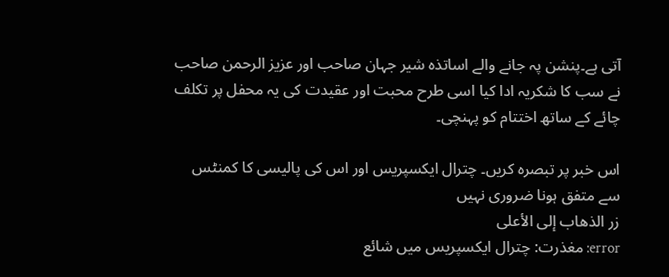آتی ہے۔پنشن پہ جانے والے اساتذہ شیر جہان صاحب اور عزیز الرحمن صاحب نے سب کا شکریہ ادا کیا اسی طرح محبت اور عقیدت کی یہ محفل پر تکلف چائے کے ساتھ اختتام کو پہنچی۔

اس خبر پر تبصرہ کریں۔ چترال ایکسپریس اور اس کی پالیسی کا کمنٹس سے متفق ہونا ضروری نہیں
زر الذهاب إلى الأعلى
error: مغذرت: چترال ایکسپریس میں شائع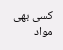کسی بھی مواد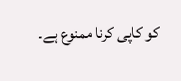کو کاپی کرنا ممنوع ہے۔